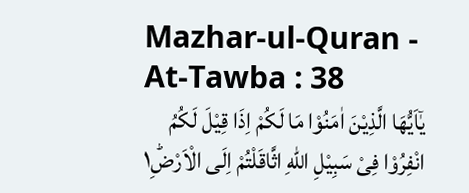Mazhar-ul-Quran - At-Tawba : 38
یٰۤاَیُّهَا الَّذِیْنَ اٰمَنُوْا مَا لَكُمْ اِذَا قِیْلَ لَكُمُ انْفِرُوْا فِیْ سَبِیْلِ اللّٰهِ اثَّاقَلْتُمْ اِلَى الْاَرْضِ١ؕ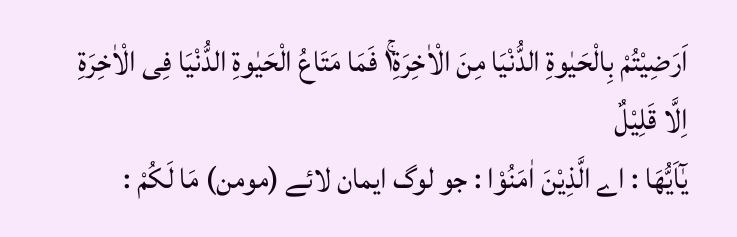اَرَضِیْتُمْ بِالْحَیٰوةِ الدُّنْیَا مِنَ الْاٰخِرَةِ١ۚ فَمَا مَتَاعُ الْحَیٰوةِ الدُّنْیَا فِی الْاٰخِرَةِ اِلَّا قَلِیْلٌ
يٰٓاَيُّھَا : اے الَّذِيْنَ اٰمَنُوْا : جو لوگ ایمان لائے (مومن) مَا لَكُمْ :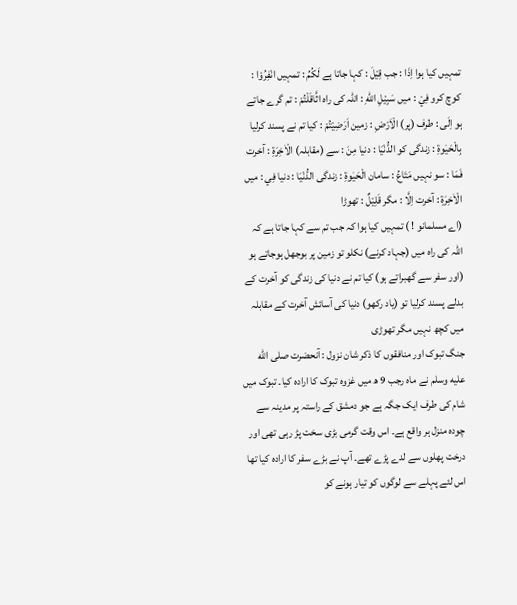تمہیں کیا ہوا اِذَا : جب قِيْلَ : کہا جاتا ہے لَكُمُ : تمہیں انْفِرُوْا : کوچ کرو فِيْ : میں سَبِيْلِ اللّٰهِ : اللہ کی راہ اثَّاقَلْتُمْ : تم گرے جاتے ہو اِلَى : طرف (پر) الْاَرْضِ : زمین اَرَضِيْتُمْ : کیا تم نے پسند کرلیا بِالْحَيٰوةِ : زندگی کو الدُّنْيَا : دنیا مِنَ : سے (مقابلہ) الْاٰخِرَةِ : آخرت فَمَا : سو نہیں مَتَاعُ : سامان الْحَيٰوةِ : زندگی الدُّنْيَا : دنیا فِي : میں الْاٰخِرَةِ : آخرت اِلَّا : مگر قَلِيْلٌ : تھوڑا
(اے مسلمانو ! ) تمہیں کیا ہوا کہ جب تم سے کہا جاتا ہے کہ اللہ کی راہ میں (جہاد کرنے) نکلو تو زمین پر بوجھل ہوجاتے ہو (اور سفر سے گھبراتے ہو) کیا تم نے دنیا کی زندگی کو آخرت کے بدلے پسند کرلیا تو (یاد رکھو) دنیا کی آسائش آخرت کے مقابلہ میں کچھ نہیں مگر تھوڑی
جنگ تبوک اور منافقوں کا ذکر شان نزول : آنحضرت صلى الله عليه وسلم نے ماہ رجب 9 ھ میں غزوہ تبوک کا ارادہ کیا۔ تبوک میں شام کی طرف ایک جگہ ہے جو دمشق کے راستہ پر مدینہ سے چودہ منزل ہر واقع ہے۔ اس وقت گرمی بڑی سخت پڑ رہی تھی اور درخت پھلوں سے لدے پڑے تھے۔ آپ نے بڑے سفر کا ارادہ کیا تھا اس لئے پہلے سے لوگوں کو تیار ہونے کو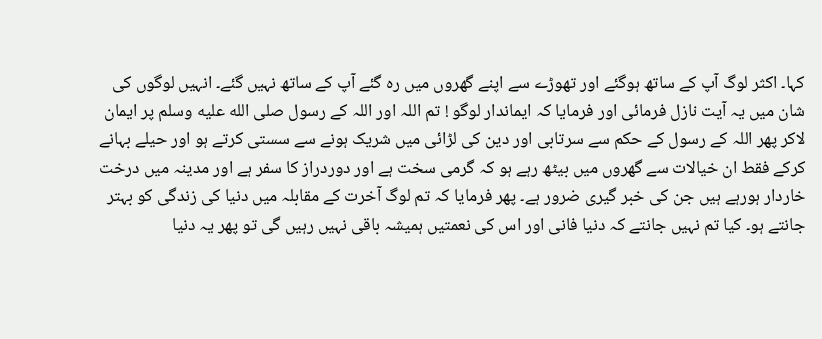کہا۔ اکثر لوگ آپ کے ساتھ ہوگئے اور تھوڑے سے اپنے گھروں میں رہ گئے آپ کے ساتھ نہیں گئے۔ انہیں لوگوں کی شان میں یہ آیت نازل فرمائی اور فرمایا کہ ایماندار لوگو ! تم اللہ اور اللہ کے رسول صلى الله عليه وسلم پر ایمان لاکر پھر اللہ کے رسول کے حکم سے سرتابی اور دین کی لڑائی میں شریک ہونے سے سستی کرتے ہو اور حیلے بہانے کرکے فقط ان خیالات سے گھروں میں بیٹھ رہے ہو کہ گرمی سخت ہے اور دوردراز کا سفر ہے اور مدینہ میں درخت خاردار ہورہے ہیں جن کی خبر گیری ضرور ہے۔ پھر فرمایا کہ تم لوگ آخرت کے مقابلہ میں دنیا کی زندگی کو بہتر جانتے ہو۔ کیا تم نہیں جانتے کہ دنیا فانی اور اس کی نعمتیں ہمیشہ باقی نہیں رہیں گی تو پھر یہ دنیا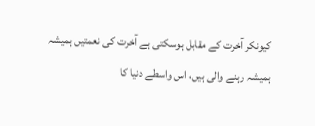کیونکر آخرت کے مقابل ہوسکتی ہے آخرت کی نعمتیں ہمیشہ ہمیشہ رہنے والی ہیں، اس واسطے دنیا کا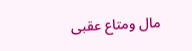مال ومتاع عقبی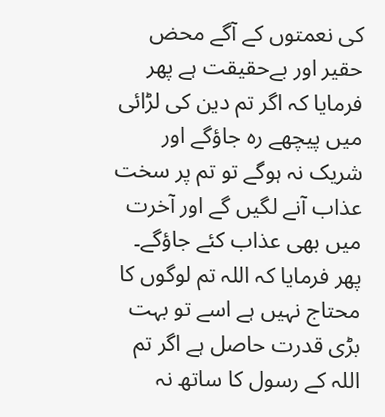کی نعمتوں کے آگے محض حقیر اور بےحقیقت ہے پھر فرمایا کہ اگر تم دین کی لڑائی میں پیچھے رہ جاؤگے اور شریک نہ ہوگے تو تم پر سخت عذاب آنے لگیں گے اور آخرت میں بھی عذاب کئے جاؤگے۔ پھر فرمایا کہ اللہ تم لوگوں کا محتاج نہیں ہے اسے تو بہت بڑی قدرت حاصل ہے اگر تم اللہ کے رسول کا ساتھ نہ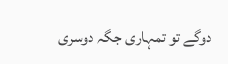دوگے تو تمہاری جگہ دوسری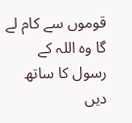قوموں سے کام لے گا وہ اللہ کے رسول کا ساتھ دیں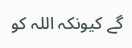گے کیونکہ اللہ کو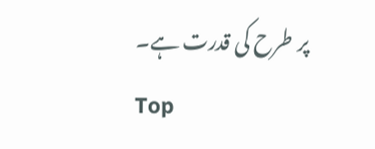پر طرح کی قدرت ہے۔
Top